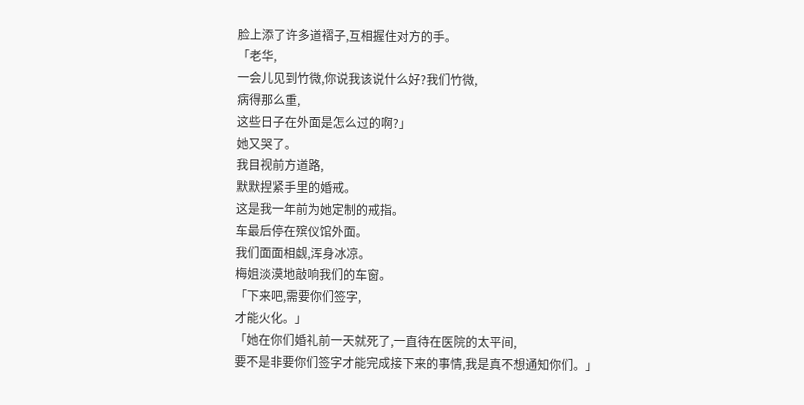脸上添了许多道褶子,互相握住对方的手。
「老华,
一会儿见到竹微,你说我该说什么好?我们竹微,
病得那么重,
这些日子在外面是怎么过的啊?」
她又哭了。
我目视前方道路,
默默捏紧手里的婚戒。
这是我一年前为她定制的戒指。
车最后停在殡仪馆外面。
我们面面相觑,浑身冰凉。
梅姐淡漠地敲响我们的车窗。
「下来吧,需要你们签字,
才能火化。」
「她在你们婚礼前一天就死了,一直待在医院的太平间,
要不是非要你们签字才能完成接下来的事情,我是真不想通知你们。」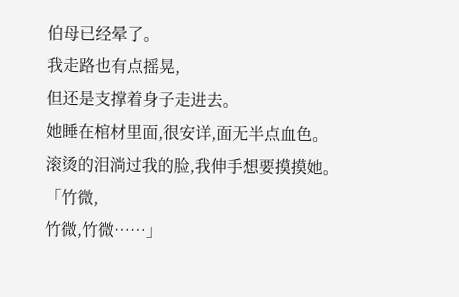伯母已经晕了。
我走路也有点摇晃,
但还是支撑着身子走进去。
她睡在棺材里面,很安详,面无半点血色。
滚烫的泪淌过我的脸,我伸手想要摸摸她。
「竹微,
竹微,竹微……」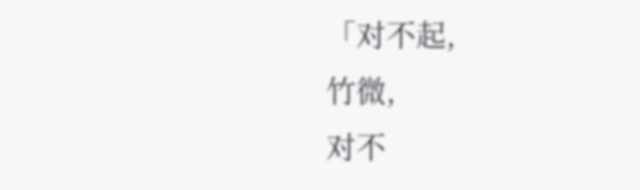「对不起,
竹微,
对不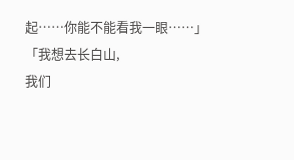起……你能不能看我一眼……」
「我想去长白山,
我们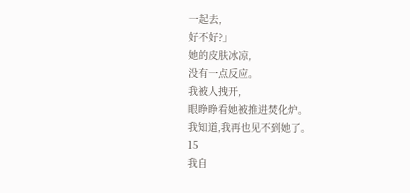一起去,
好不好?」
她的皮肤冰凉,
没有一点反应。
我被人拽开,
眼睁睁看她被推进焚化炉。
我知道,我再也见不到她了。
15
我自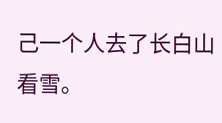己一个人去了长白山看雪。